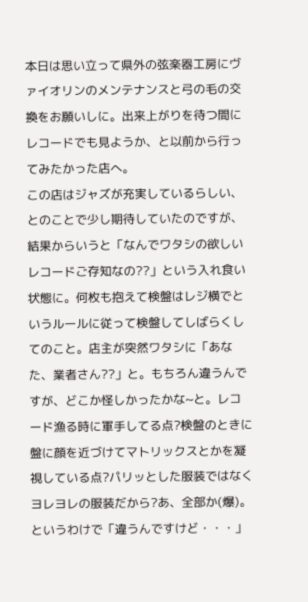本日は思い立って県外の弦楽器工房にヴァイオリンのメンテナンスと弓の毛の交換をお願いしに。出来上がりを待つ間にレコードでも見ようか、と以前から行ってみたかった店へ。
この店はジャズが充実しているらしい、とのことで少し期待していたのですが、結果からいうと「なんでワタシの欲しいレコードご存知なの??」という入れ食い状態に。何枚も抱えて検盤はレジ横でというルールに従って検盤してしばらくしてのこと。店主が突然ワタシに「あなた、業者さん??」と。もちろん違うんですが、どこか怪しかったかな~と。レコード漁る時に軍手してる点?検盤のときに盤に顔を近づけてマトリックスとかを凝視している点?パリッとした服装ではなくヨレヨレの服装だから?あ、全部か(爆)。というわけで「違うんですけど・・・」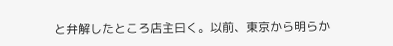と弁解したところ店主曰く。以前、東京から明らか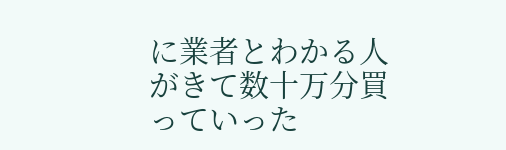に業者とわかる人がきて数十万分買っていった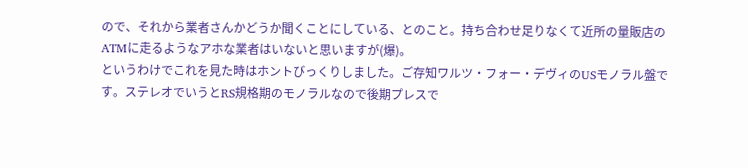ので、それから業者さんかどうか聞くことにしている、とのこと。持ち合わせ足りなくて近所の量販店のATMに走るようなアホな業者はいないと思いますが(爆)。
というわけでこれを見た時はホントびっくりしました。ご存知ワルツ・フォー・デヴィのUSモノラル盤です。ステレオでいうとRS規格期のモノラルなので後期プレスで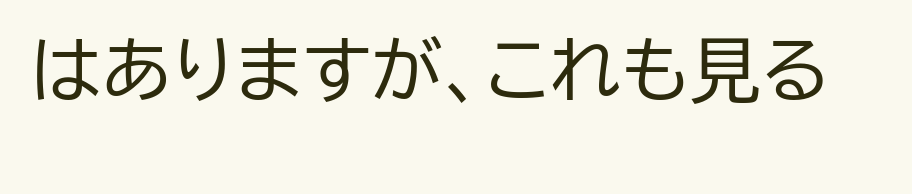はありますが、これも見る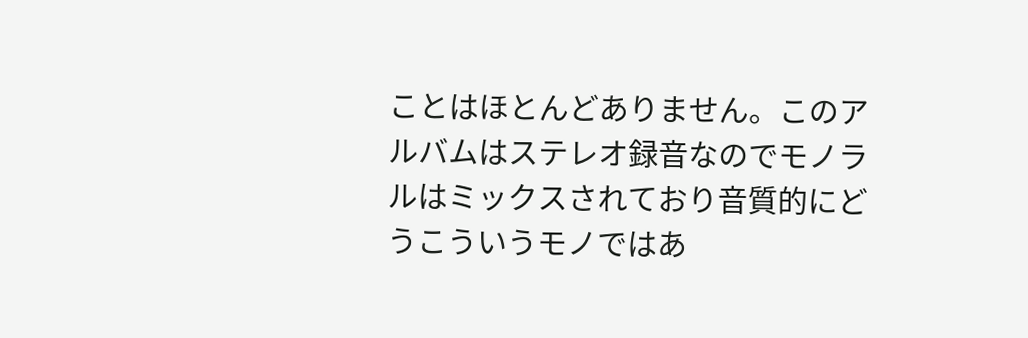ことはほとんどありません。このアルバムはステレオ録音なのでモノラルはミックスされており音質的にどうこういうモノではあ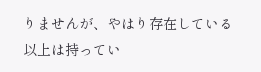りませんが、やはり存在している以上は持ってい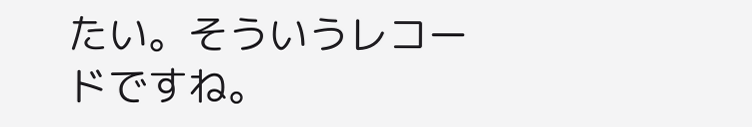たい。そういうレコードですね。